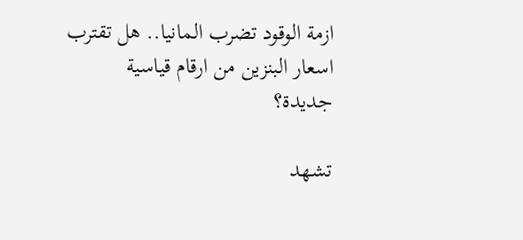ازمة الوقود تضرب المانيا.. هل تقترب اسعار البنزين من ارقام قياسية جديدة؟

تشهد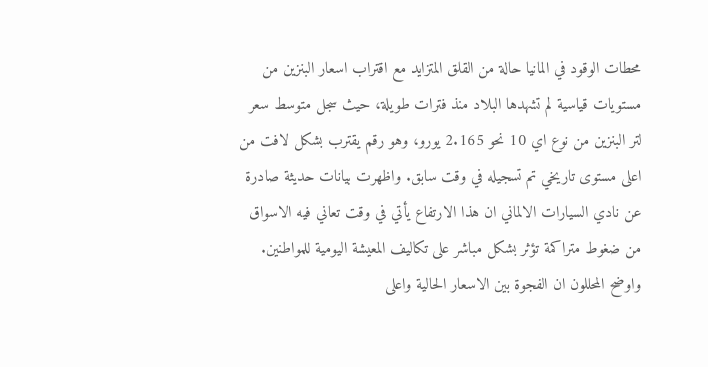محطات الوقود في المانيا حالة من القلق المتزايد مع اقتراب اسعار البنزين من مستويات قياسية لم تشهدها البلاد منذ فترات طويلة، حيث سجل متوسط سعر لتر البنزين من نوع اي 10 نحو 2.165 يورو، وهو رقم يقترب بشكل لافت من اعلى مستوى تاريخي تم تسجيله في وقت سابق. واظهرت بيانات حديثة صادرة عن نادي السيارات الالماني ان هذا الارتفاع يأتي في وقت تعاني فيه الاسواق من ضغوط متراكمة تؤثر بشكل مباشر على تكاليف المعيشة اليومية للمواطنين. واوضح المحللون ان الفجوة بين الاسعار الحالية واعلى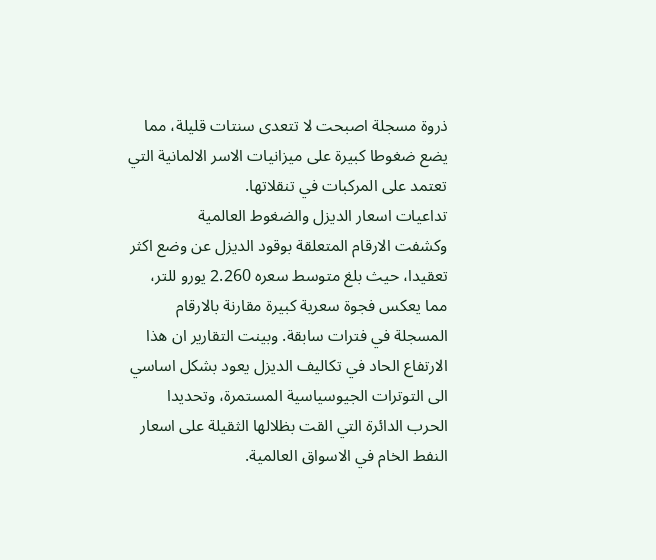ذروة مسجلة اصبحت لا تتعدى سنتات قليلة، مما يضع ضغوطا كبيرة على ميزانيات الاسر الالمانية التي تعتمد على المركبات في تنقلاتها.
تداعيات اسعار الديزل والضغوط العالمية
وكشفت الارقام المتعلقة بوقود الديزل عن وضع اكثر تعقيدا، حيث بلغ متوسط سعره 2.260 يورو للتر، مما يعكس فجوة سعرية كبيرة مقارنة بالارقام المسجلة في فترات سابقة. وبينت التقارير ان هذا الارتفاع الحاد في تكاليف الديزل يعود بشكل اساسي الى التوترات الجيوسياسية المستمرة، وتحديدا الحرب الدائرة التي القت بظلالها الثقيلة على اسعار النفط الخام في الاسواق العالمية.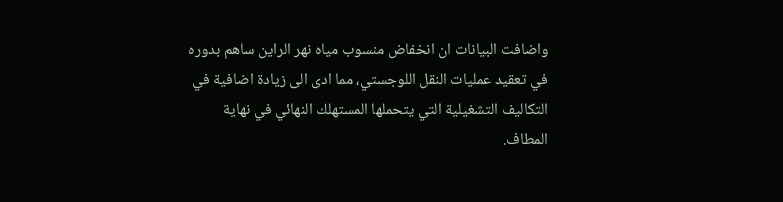واضافت البيانات ان انخفاض منسوب مياه نهر الراين ساهم بدوره في تعقيد عمليات النقل اللوجستي، مما ادى الى زيادة اضافية في التكاليف التشغيلية التي يتحملها المستهلك النهائي في نهاية المطاف.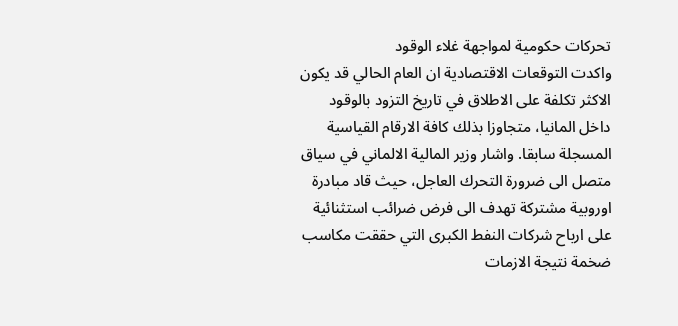تحركات حكومية لمواجهة غلاء الوقود
واكدت التوقعات الاقتصادية ان العام الحالي قد يكون الاكثر تكلفة على الاطلاق في تاريخ التزود بالوقود داخل المانيا، متجاوزا بذلك كافة الارقام القياسية المسجلة سابقا. واشار وزير المالية الالماني في سياق متصل الى ضرورة التحرك العاجل، حيث قاد مبادرة اوروبية مشتركة تهدف الى فرض ضرائب استثنائية على ارباح شركات النفط الكبرى التي حققت مكاسب ضخمة نتيجة الازمات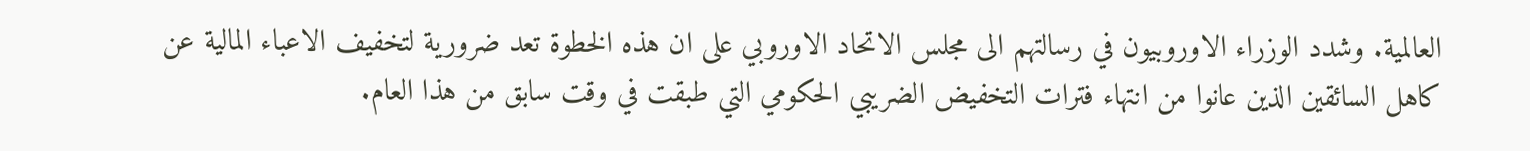العالمية. وشدد الوزراء الاوروبيون في رسالتهم الى مجلس الاتحاد الاوروبي على ان هذه الخطوة تعد ضرورية لتخفيف الاعباء المالية عن كاهل السائقين الذين عانوا من انتهاء فترات التخفيض الضريبي الحكومي التي طبقت في وقت سابق من هذا العام.